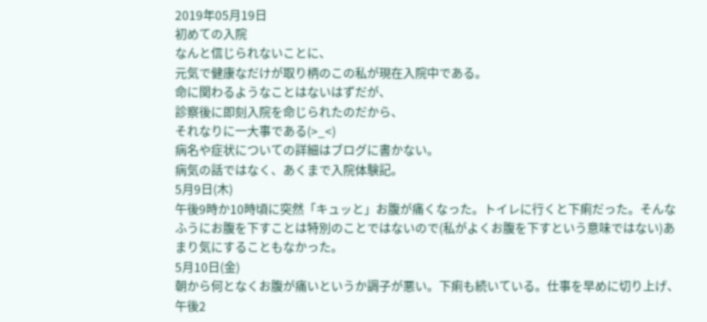2019年05月19日
初めての入院
なんと信じられないことに、
元気で健康なだけが取り柄のこの私が現在入院中である。
命に関わるようなことはないはずだが、
診察後に即刻入院を命じられたのだから、
それなりに一大事である(>_<)
病名や症状についての詳細はブログに書かない。
病気の話ではなく、あくまで入院体験記。
5月9日(木)
午後9時か10時頃に突然「キュッと」お腹が痛くなった。トイレに行くと下痢だった。そんなふうにお腹を下すことは特別のことではないので(私がよくお腹を下すという意味ではない)あまり気にすることもなかった。
5月10日(金)
朝から何となくお腹が痛いというか調子が悪い。下痢も続いている。仕事を早めに切り上げ、午後2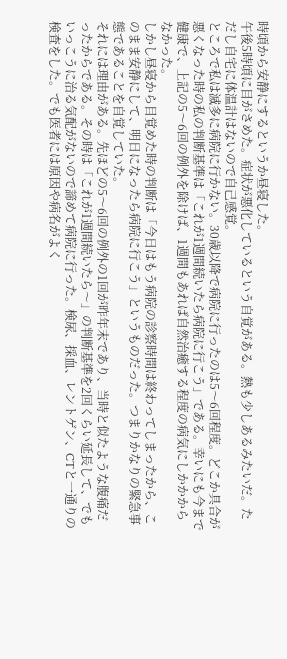時頃から安静にするというか昼寝した。
午後5時頃に目がさめた。症状が悪化しているという自覚がある。熱も少しあるみたいだ。ただし自宅に体温計はないので自己感覚。
ところで私は滅多に病院に行かない。30歳以降で病院に行ったのは5〜6回程度。どこか具合が悪くなった時の私の判断基準は「これが1週間続いたら病院に行こう」である。幸いにも今まで健康で、上記の5〜6回の例外を除けば、1週間もあれば自然治癒する程度の病気にしかかからなかった。
しかし昼寝から目覚めた時の判断は「今日はもう病院の診察時間は終わってしまったから、このまま安静にして、明日になったら病院に行こう」というものだった。つまりかなりの緊急事態であることを自覚していた。
それには理由がある。先ほどの5〜6回の例外の1回が昨年末であり、当時と似たような腹痛だったからである。その時は「これが1週間続いたら〜」の判断基準を2回くらい延長して、でもいっこうに治る気配がないので諦めて病院に行った。検尿、採血、レントゲン、CTと一通りの検査をした。でも医者には原因や病名がよく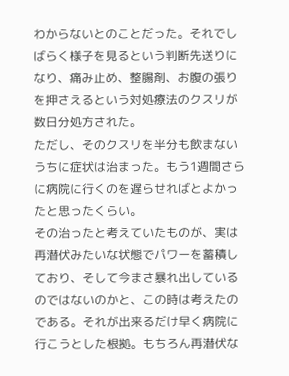わからないとのことだった。それでしばらく様子を見るという判断先送りになり、痛み止め、整腸剤、お腹の張りを押さえるという対処療法のクスリが数日分処方された。
ただし、そのクスリを半分も飲まないうちに症状は治まった。もう1週間さらに病院に行くのを遅らせればとよかったと思ったくらい。
その治ったと考えていたものが、実は再潜伏みたいな状態でパワーを蓄積しており、そして今まさ暴れ出しているのではないのかと、この時は考えたのである。それが出来るだけ早く病院に行こうとした根拠。もちろん再潜伏な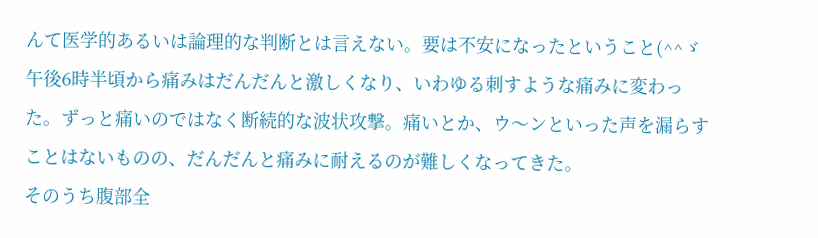んて医学的あるいは論理的な判断とは言えない。要は不安になったということ(^^ゞ
午後6時半頃から痛みはだんだんと激しくなり、いわゆる刺すような痛みに変わった。ずっと痛いのではなく断続的な波状攻撃。痛いとか、ウ〜ンといった声を漏らすことはないものの、だんだんと痛みに耐えるのが難しくなってきた。
そのうち腹部全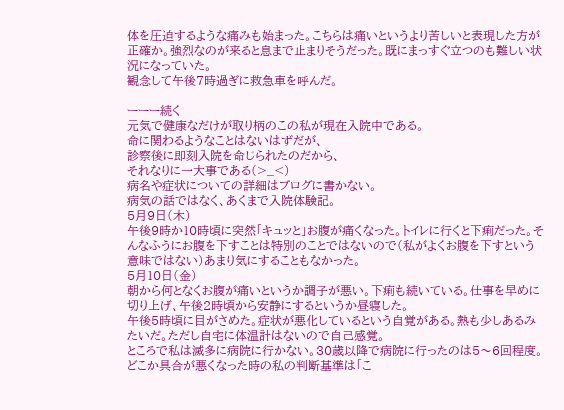体を圧迫するような痛みも始まった。こちらは痛いというより苦しいと表現した方が正確か。強烈なのが来ると息まで止まりそうだった。既にまっすぐ立つのも難しい状況になっていた。
観念して午後7時過ぎに救急車を呼んだ。

ーーー続く
元気で健康なだけが取り柄のこの私が現在入院中である。
命に関わるようなことはないはずだが、
診察後に即刻入院を命じられたのだから、
それなりに一大事である(>_<)
病名や症状についての詳細はブログに書かない。
病気の話ではなく、あくまで入院体験記。
5月9日(木)
午後9時か10時頃に突然「キュッと」お腹が痛くなった。トイレに行くと下痢だった。そんなふうにお腹を下すことは特別のことではないので(私がよくお腹を下すという意味ではない)あまり気にすることもなかった。
5月10日(金)
朝から何となくお腹が痛いというか調子が悪い。下痢も続いている。仕事を早めに切り上げ、午後2時頃から安静にするというか昼寝した。
午後5時頃に目がさめた。症状が悪化しているという自覚がある。熱も少しあるみたいだ。ただし自宅に体温計はないので自己感覚。
ところで私は滅多に病院に行かない。30歳以降で病院に行ったのは5〜6回程度。どこか具合が悪くなった時の私の判断基準は「こ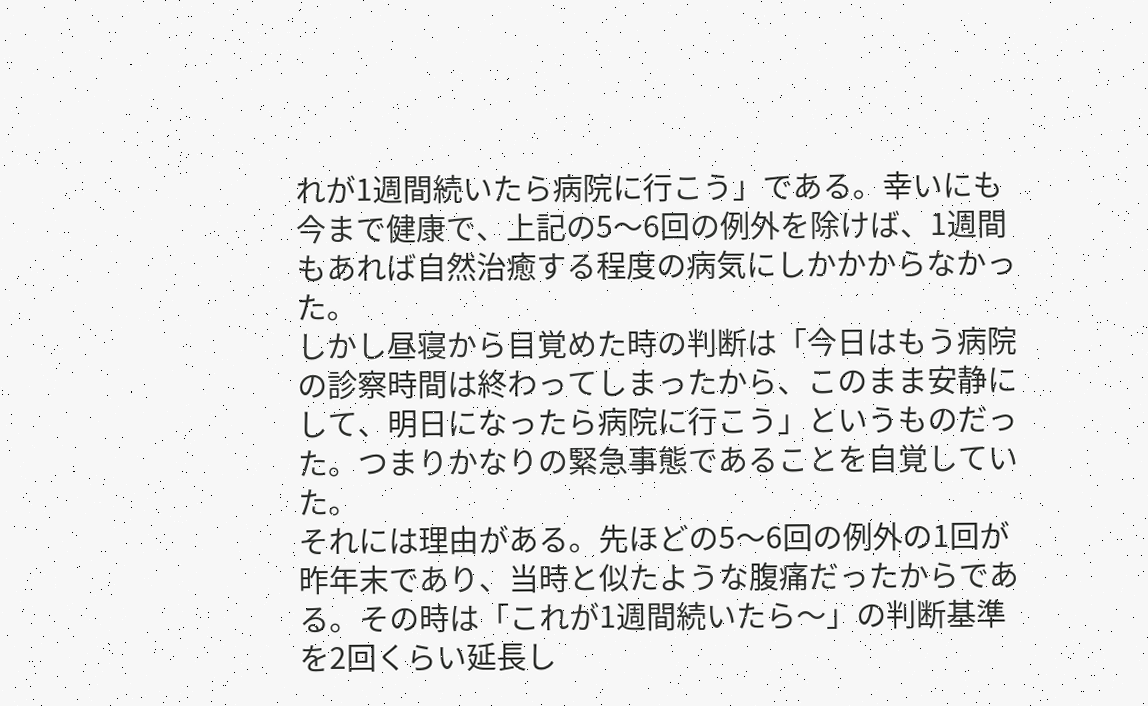れが1週間続いたら病院に行こう」である。幸いにも今まで健康で、上記の5〜6回の例外を除けば、1週間もあれば自然治癒する程度の病気にしかかからなかった。
しかし昼寝から目覚めた時の判断は「今日はもう病院の診察時間は終わってしまったから、このまま安静にして、明日になったら病院に行こう」というものだった。つまりかなりの緊急事態であることを自覚していた。
それには理由がある。先ほどの5〜6回の例外の1回が昨年末であり、当時と似たような腹痛だったからである。その時は「これが1週間続いたら〜」の判断基準を2回くらい延長し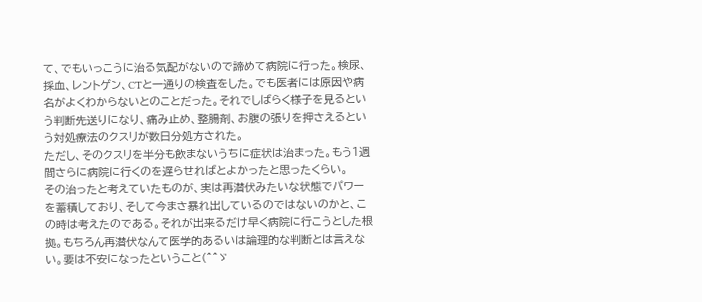て、でもいっこうに治る気配がないので諦めて病院に行った。検尿、採血、レントゲン、CTと一通りの検査をした。でも医者には原因や病名がよくわからないとのことだった。それでしばらく様子を見るという判断先送りになり、痛み止め、整腸剤、お腹の張りを押さえるという対処療法のクスリが数日分処方された。
ただし、そのクスリを半分も飲まないうちに症状は治まった。もう1週間さらに病院に行くのを遅らせればとよかったと思ったくらい。
その治ったと考えていたものが、実は再潜伏みたいな状態でパワーを蓄積しており、そして今まさ暴れ出しているのではないのかと、この時は考えたのである。それが出来るだけ早く病院に行こうとした根拠。もちろん再潜伏なんて医学的あるいは論理的な判断とは言えない。要は不安になったということ(^^ゞ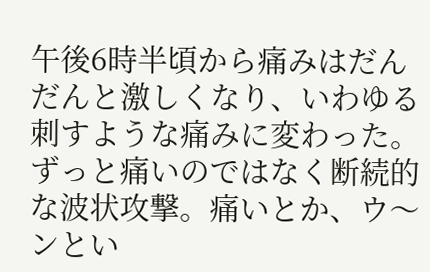午後6時半頃から痛みはだんだんと激しくなり、いわゆる刺すような痛みに変わった。ずっと痛いのではなく断続的な波状攻撃。痛いとか、ウ〜ンとい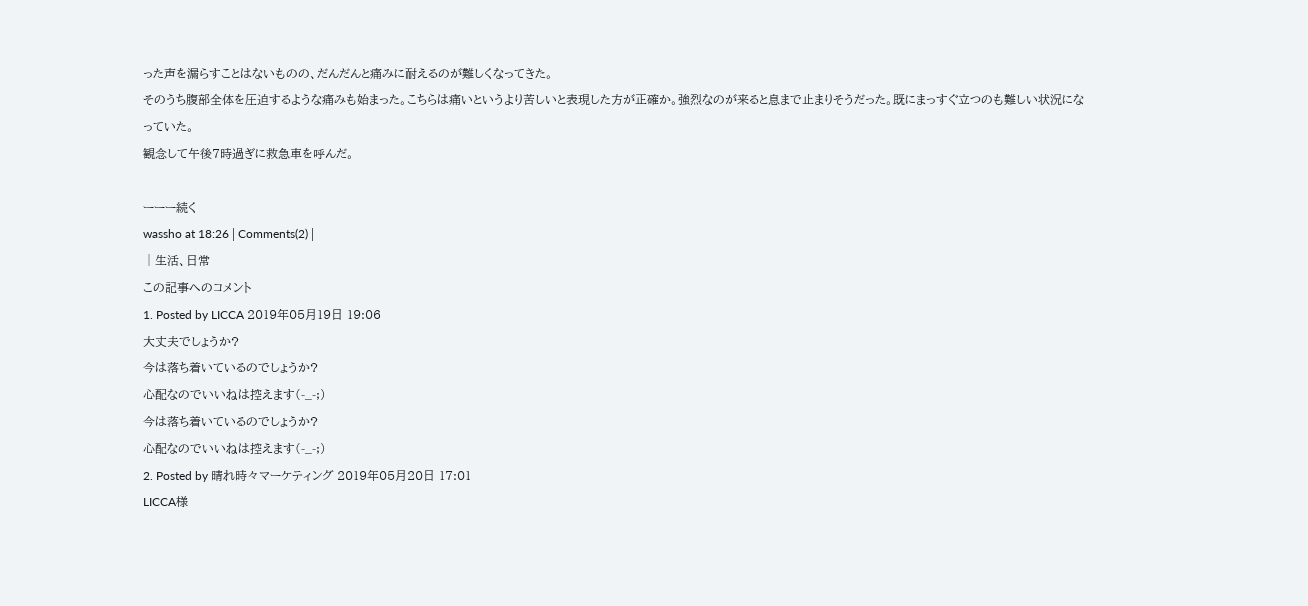った声を漏らすことはないものの、だんだんと痛みに耐えるのが難しくなってきた。
そのうち腹部全体を圧迫するような痛みも始まった。こちらは痛いというより苦しいと表現した方が正確か。強烈なのが来ると息まで止まりそうだった。既にまっすぐ立つのも難しい状況になっていた。
観念して午後7時過ぎに救急車を呼んだ。

ーーー続く
wassho at 18:26│Comments(2)│
│生活、日常
この記事へのコメント
1. Posted by LICCA 2019年05月19日 19:06
大丈夫でしょうか?
今は落ち着いているのでしょうか?
心配なのでいいねは控えます(-_-;)
今は落ち着いているのでしょうか?
心配なのでいいねは控えます(-_-;)
2. Posted by 晴れ時々マーケティング 2019年05月20日 17:01
LICCA様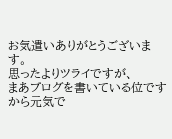お気遣いありがとうございます。
思ったよりツライですが、
まあブログを書いている位ですから元気で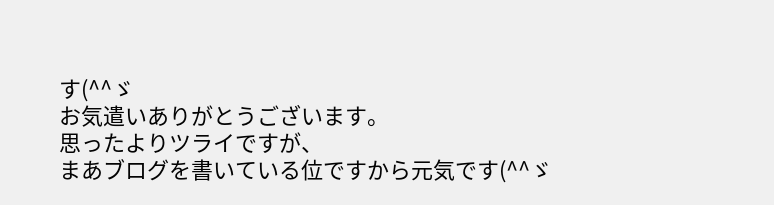す(^^ゞ
お気遣いありがとうございます。
思ったよりツライですが、
まあブログを書いている位ですから元気です(^^ゞ